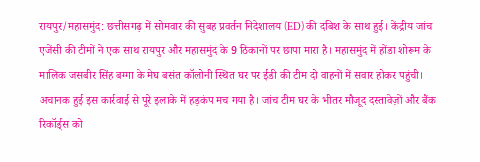रायपुर/महासमुंद: छत्तीसगढ़ में सोमवार की सुबह प्रवर्तन निदेशालय (ED) की दबिश के साथ हुई। केंद्रीय जांच एजेंसी की टीमों ने एक साथ रायपुर और महासमुंद के 9 ठिकानों पर छापा मारा है। महासमुंद में होंडा शोरूम के मालिक जसबीर सिंह बग्गा के मेघ बसंत कॉलोनी स्थित घर पर ईडी की टीम दो वाहनों में सवार होकर पहुंची। अचानक हुई इस कार्रवाई से पूरे इलाके में हड़कंप मच गया है। जांच टीम घर के भीतर मौजूद दस्तावेज़ों और बैंक रिकॉर्ड्स को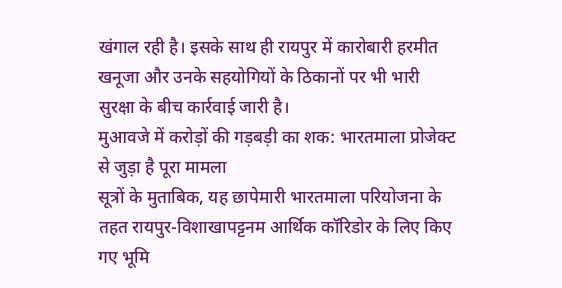खंगाल रही है। इसके साथ ही रायपुर में कारोबारी हरमीत खनूजा और उनके सहयोगियों के ठिकानों पर भी भारी सुरक्षा के बीच कार्रवाई जारी है।
मुआवजे में करोड़ों की गड़बड़ी का शक: भारतमाला प्रोजेक्ट से जुड़ा है पूरा मामला
सूत्रों के मुताबिक, यह छापेमारी भारतमाला परियोजना के तहत रायपुर-विशाखापट्टनम आर्थिक कॉरिडोर के लिए किए गए भूमि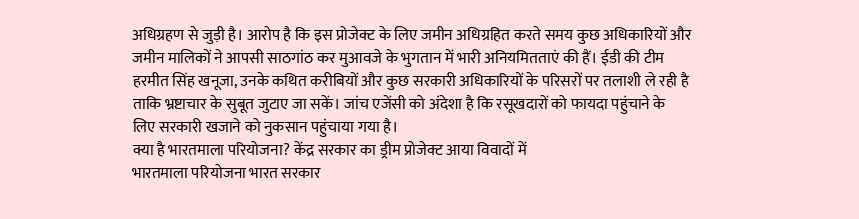अधिग्रहण से जुड़ी है। आरोप है कि इस प्रोजेक्ट के लिए जमीन अधिग्रहित करते समय कुछ अधिकारियों और जमीन मालिकों ने आपसी साठगांठ कर मुआवजे के भुगतान में भारी अनियमितताएं की हैं। ईडी की टीम हरमीत सिंह खनूजा, उनके कथित करीबियों और कुछ सरकारी अधिकारियों के परिसरों पर तलाशी ले रही है ताकि भ्रष्टाचार के सुबूत जुटाए जा सकें। जांच एजेंसी को अंदेशा है कि रसूखदारों को फायदा पहुंचाने के लिए सरकारी खजाने को नुकसान पहुंचाया गया है।
क्या है भारतमाला परियोजना? केंद्र सरकार का ड्रीम प्रोजेक्ट आया विवादों में
भारतमाला परियोजना भारत सरकार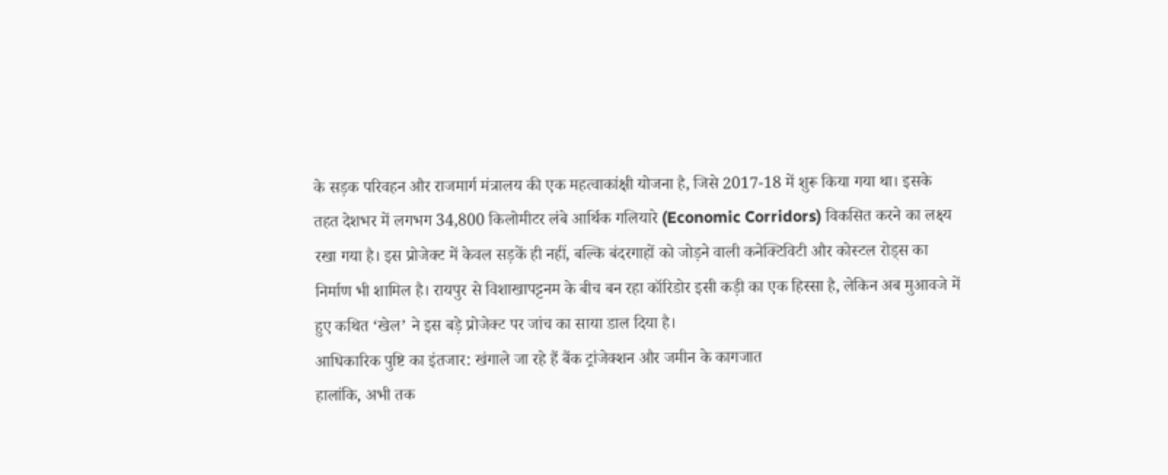के सड़क परिवहन और राजमार्ग मंत्रालय की एक महत्वाकांक्षी योजना है, जिसे 2017-18 में शुरू किया गया था। इसके तहत देशभर में लगभग 34,800 किलोमीटर लंबे आर्थिक गलियारे (Economic Corridors) विकसित करने का लक्ष्य रखा गया है। इस प्रोजेक्ट में केवल सड़कें ही नहीं, बल्कि बंदरगाहों को जोड़ने वाली कनेक्टिविटी और कोस्टल रोड्स का निर्माण भी शामिल है। रायपुर से विशाखापट्टनम के बीच बन रहा कॉरिडोर इसी कड़ी का एक हिस्सा है, लेकिन अब मुआवजे में हुए कथित ‘खेल’ ने इस बड़े प्रोजेक्ट पर जांच का साया डाल दिया है।
आधिकारिक पुष्टि का इंतजार: खंगाले जा रहे हैं बैंक ट्रांजेक्शन और जमीन के कागजात
हालांकि, अभी तक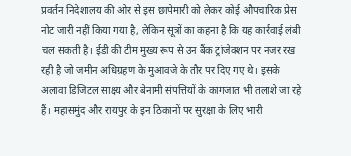प्रवर्तन निदेशालय की ओर से इस छापेमारी को लेकर कोई औपचारिक प्रेस नोट जारी नहीं किया गया है, लेकिन सूत्रों का कहना है कि यह कार्रवाई लंबी चल सकती है। ईडी की टीम मुख्य रूप से उन बैंक ट्रांजेक्शन पर नजर रख रही है जो जमीन अधिग्रहण के मुआवजे के तौर पर दिए गए थे। इसके अलावा डिजिटल साक्ष्य और बेनामी संपत्तियों के कागजात भी तलाशे जा रहे हैं। महासमुंद और रायपुर के इन ठिकानों पर सुरक्षा के लिए भारी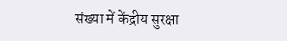संख्या में केंद्रीय सुरक्षा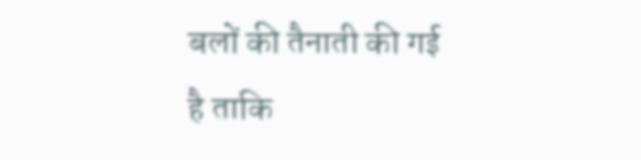बलों की तैनाती की गई है ताकि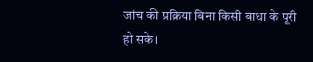जांच की प्रक्रिया बिना किसी बाधा के पूरी हो सके।